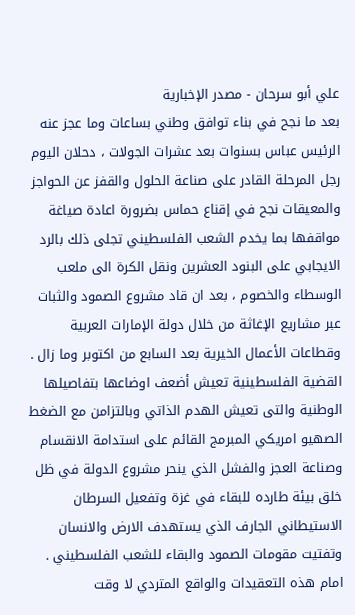علي أبو سرحان - مصدر الإخبارية
بعد ما نجح في بناء توافق وطني بساعات وما عجز عنه الرئيس عباس بسنوات بعد عشرات الجولات ، دحلان اليوم رجل المرحلة القادر على صناعة الحلول والقفز عن الحواجز والمعيقات نجح في إقناع حماس بضرورة اعادة صياغة مواقفها بما يخدم الشعب الفلسطيني تجلى ذلك بالرد الايجابي على البنود العشرين ونقل الكرة الى ملعب الوسطاء والخصوم ، بعد ان قاد مشروع الصمود والثبات عبر مشاريع الإغاثة من خلال دولة الإمارات العربية وقطاعات الأعمال الخيرية بعد السابع من اكتوبر وما زال .
القضية الفلسطينية تعيش أضعف اوضاعها بتفاصيلها الوطنية والتى تعيش الهدم الذاتي وبالتزامن مع الضغط الصهيو امريكي المبرمج القائم على استدامة الانقسام وصناعة العجز والفشل الذي ينحر مشروع الدولة في ظل خلق بيئة طارده للبقاء في غزة وتفعيل السرطان الاستيطاني الجارف الذي يستهدف الارض والانسان وتفتيت مقومات الصمود والبقاء للشعب الفلسطيني .
امام هذه التعقيدات والواقع المتردي لا وقت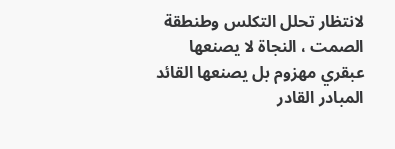لانتظار تحلل التكلس وطنطقة الصمت ، النجاة لا يصنعها عبقري مهزوم بل يصنعها القائد المبادر القادر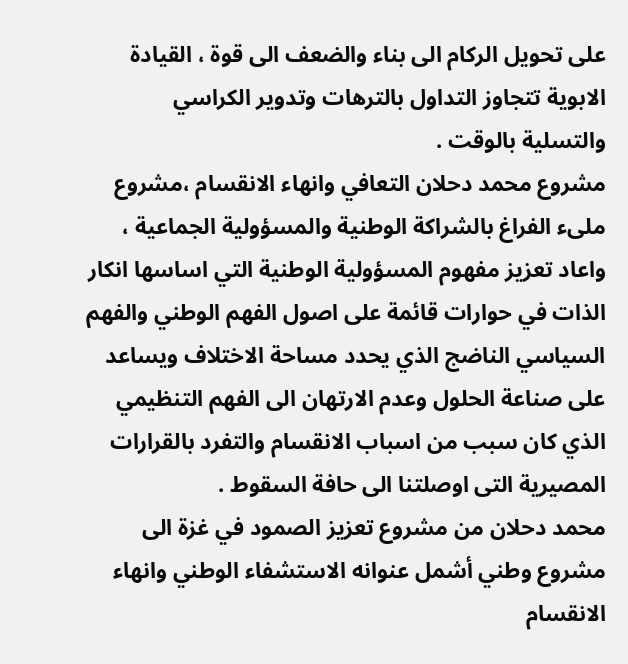على تحويل الركام الى بناء والضعف الى قوة ، القيادة الابوية تتجاوز التداول بالترهات وتدوير الكراسي والتسلية بالوقت .
مشروع محمد دحلان التعافي وانهاء الانقسام ،مشروع ملىء الفراغ بالشراكة الوطنية والمسؤولية الجماعية ، واعاد تعزيز مفهوم المسؤولية الوطنية التي اساسها انكار الذات في حوارات قائمة على اصول الفهم الوطني والفهم السياسي الناضج الذي يحدد مساحة الاختلاف ويساعد على صناعة الحلول وعدم الارتهان الى الفهم التنظيمي الذي كان سبب من اسباب الانقسام والتفرد بالقرارات المصيرية التى اوصلتنا الى حافة السقوط .
محمد دحلان من مشروع تعزيز الصمود في غزة الى مشروع وطني أشمل عنوانه الاستشفاء الوطني وانهاء الانقسام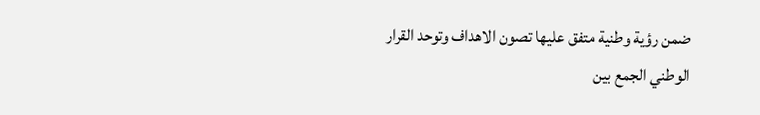ضمن رؤية وطنية متفق عليها تصون الاهداف وتوحد القرار الوطني الجمع بين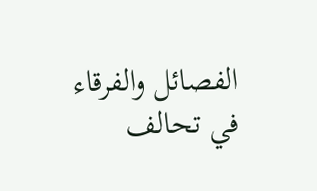الفصائل والفرقاء في تحالف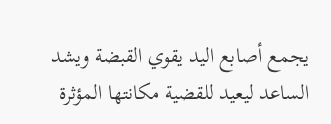يجمع أصابع اليد يقوي القبضة ويشد الساعد ليعيد للقضية مكانتها المؤثرة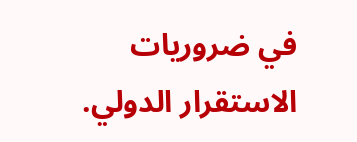في ضروريات الاستقرار الدولي.